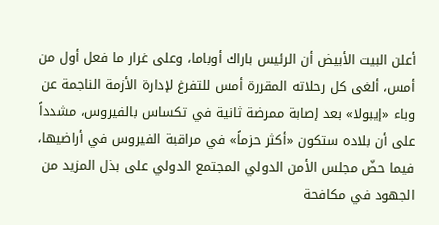أعلن البيت الأبيض أن الرئيس باراك أوباما، وعلى غرار ما فعل أول من أمس، ألغى كل رحلاته المقررة أمس للتفرغ لإدارة الأزمة الناجمة عن وباء «إيبولا» بعد إصابة ممرضة ثانية في تكساس بالفيروس، مشدداً على أن بلاده ستكون «أكثر حزماً» في مراقبة الفيروس في أراضيها، فيما حضّ مجلس الأمن الدولي المجتمع الدولي على بذل المزيد من الجهود في مكافحة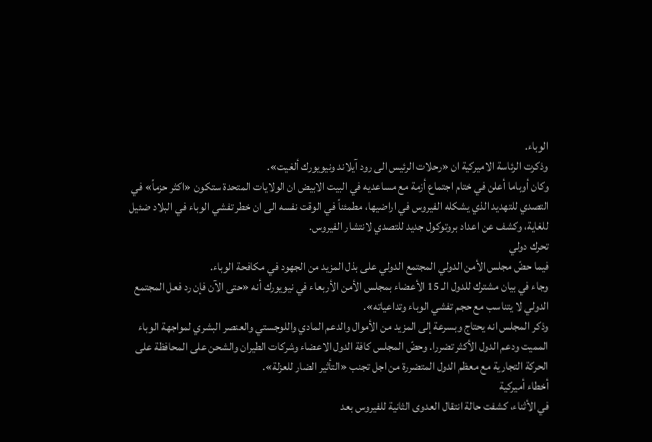الوباء.
وذكرت الرئاسة الاميركية ان «رحلات الرئيس الى رود آيلاند ونيويورك ألغيت».
وكان أوباما أعلن في ختام اجتماع أزمة مع مساعديه في البيت الابيض ان الولايات المتحدة ستكون «اكثر حزماً» في التصدي للتهديد الذي يشكله الفيروس في اراضيها، مطمئناً في الوقت نفسه الى ان خطر تفشي الوباء في البلاد ضئيل للغاية، وكشف عن اعداد بروتوكول جديد للتصدي لانتشار الفيروس.
تحرك دولي
فيما حضّ مجلس الأمن الدولي المجتمع الدولي على بذل المزيد من الجهود في مكافحة الوباء.
وجاء في بيان مشترك للدول الـ 15 الأعضاء بمجلس الأمن الأربعاء في نيويورك أنه «حتى الآن فإن رد فعل المجتمع الدولي لا يتناسب مع حجم تفشي الوباء وتداعياته».
وذكر المجلس انه يحتاج وبسرعة إلى المزيد من الأموال والدعم المادي واللوجستي والعنصر البشري لمواجهة الوباء المميت ودعم الدول الأكثر تضررا. وحضّ المجلس كافة الدول الاعضاء وشركات الطيران والشحن على المحافظة على الحركة التجارية مع معظم الدول المتضررة من اجل تجنب «التأثير الضار للعزلة».
أخطاء أميركية
في الأثناء، كشفت حالة انتقال العدوى الثانية للفيروس بعد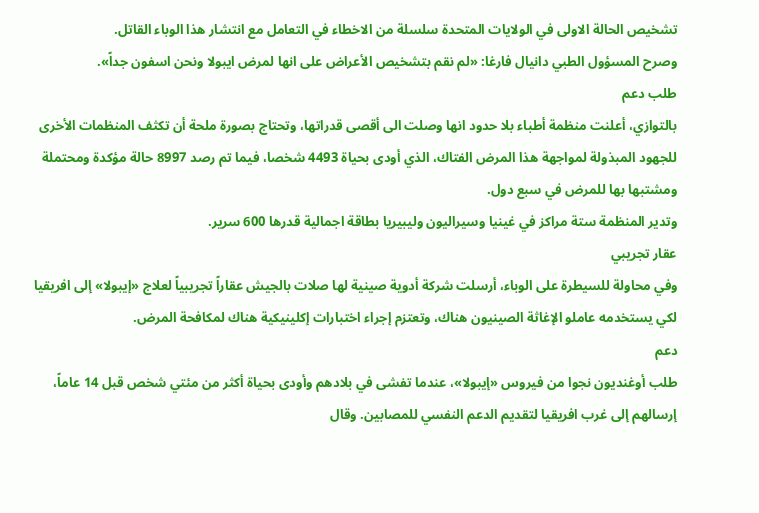تشخيص الحالة الاولى في الولايات المتحدة سلسلة من الاخطاء في التعامل مع انتشار هذا الوباء القاتل.
وصرح المسؤول الطبي دانيال فارغا: «لم نقم بتشخيص الأعراض على انها لمرض ايبولا ونحن اسفون جداً».
طلب دعم
بالتوازي، أعلنت منظمة أطباء بلا حدود انها وصلت الى أقصى قدراتها، وتحتاج بصورة ملحة أن تكثف المنظمات الأخرى للجهود المبذولة لمواجهة هذا المرض الفتاك، الذي أودى بحياة 4493 شخصا، فيما تم رصد 8997 حالة مؤكدة ومحتملة ومشتبها بها للمرض في سبع دول.
وتدير المنظمة ستة مراكز في غينيا وسيراليون وليبيريا بطاقة اجمالية قدرها 600 سرير.
عقار تجريبي
وفي محاولة للسيطرة على الوباء، أرسلت شركة أدوية صينية لها صلات بالجيش عقاراً تجريبياً لعلاج «إيبولا» إلى افريقيا لكي يستخدمه عاملو الإغاثة الصينيون هناك، وتعتزم إجراء اختبارات إكلينيكية هناك لمكافحة المرض.
دعم
طلب أوغنديون نجوا من فيروس «إيبولا»، عندما تفشى في بلادهم وأودى بحياة أكثر من مئتي شخص قبل 14 عاماً، إرسالهم إلى غرب افريقيا لتقديم الدعم النفسي للمصابين. وقال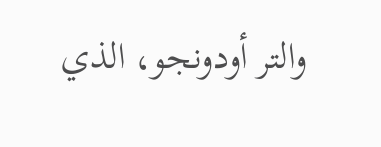والتر أودونجو، الذي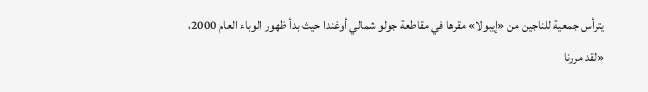يترأس جمعية للناجين من «إيبولا» مقرها في مقاطعة جولو شمالي أوغندا حيث بدأ ظهور الوباء العام 2000، «لقد مررنا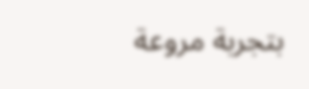بتجربة مروعة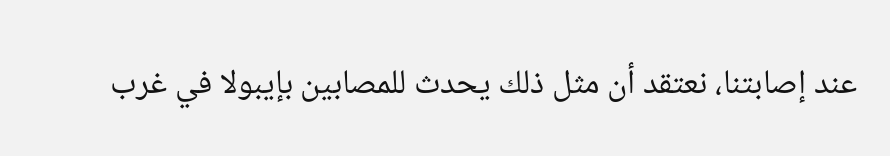عند إصابتنا، نعتقد أن مثل ذلك يحدث للمصابين بإيبولا في غرب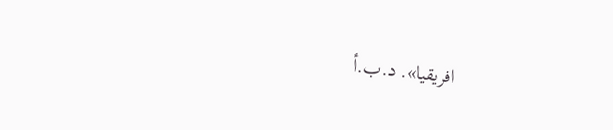افريقيا». د.ب.أ